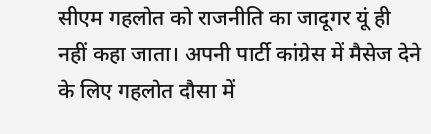सीएम गहलोत को राजनीति का जादूगर यूं ही नहीं कहा जाता। अपनी पार्टी कांग्रेस में मैसेज देने के लिए गहलोत दौसा में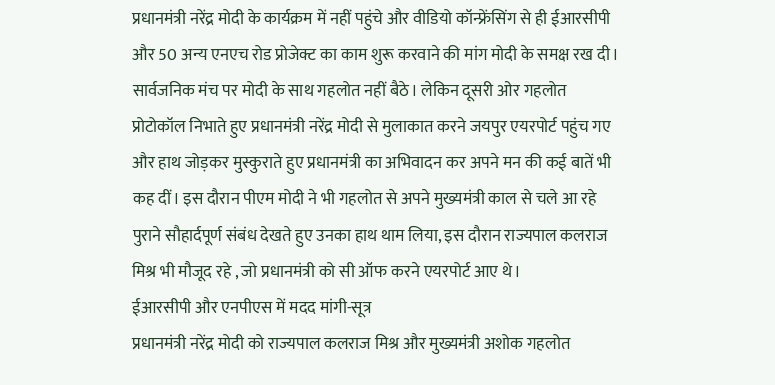प्रधानमंत्री नरेंद्र मोदी के कार्यक्रम में नहीं पहुंचे और वीडियो कॉन्फ्रेंसिंग से ही ईआरसीपी और 50 अन्य एनएच रोड प्रोजेक्ट का काम शुरू करवाने की मांग मोदी के समक्ष रख दी।
सार्वजनिक मंच पर मोदी के साथ गहलोत नहीं बैठे। लेकिन दूसरी ओर गहलोत प्रोटोकॉल निभाते हुए प्रधानमंत्री नरेंद्र मोदी से मुलाकात करने जयपुर एयरपोर्ट पहुंच गए और हाथ जोड़कर मुस्कुराते हुए प्रधानमंत्री का अभिवादन कर अपने मन की कई बातें भी कह दीं। इस दौरान पीएम मोदी ने भी गहलोत से अपने मुख्यमंत्री काल से चले आ रहे पुराने सौहार्दपूर्ण संबंध देखते हुए उनका हाथ थाम लिया, इस दौरान राज्यपाल कलराज मिश्र भी मौजूद रहे , जो प्रधानमंत्री को सी ऑफ करने एयरपोर्ट आए थे।
ईआरसीपी और एनपीएस में मदद मांगी-सूत्र
प्रधानमंत्री नरेंद्र मोदी को राज्यपाल कलराज मिश्र और मुख्यमंत्री अशोक गहलोत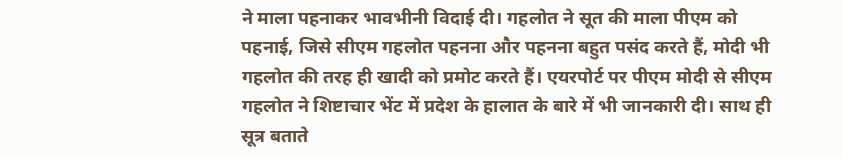ने माला पहनाकर भावभीनी विदाई दी। गहलोत ने सूत की माला पीएम को पहनाई, जिसे सीएम गहलोत पहनना और पहनना बहुत पसंद करते हैं, मोदी भी गहलोत की तरह ही खादी को प्रमोट करते हैं। एयरपोर्ट पर पीएम मोदी से सीएम गहलोत ने शिष्टाचार भेंट में प्रदेश के हालात के बारे में भी जानकारी दी। साथ ही सूत्र बताते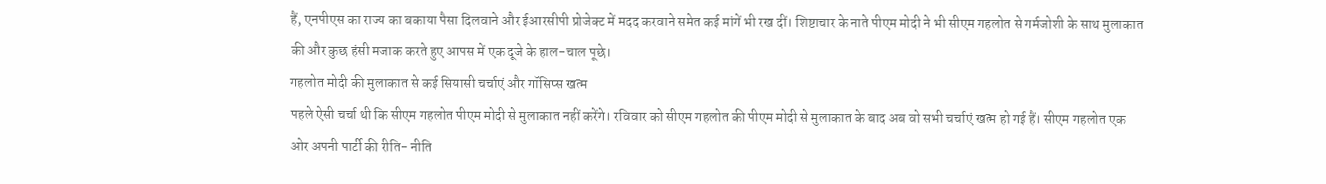हैं, एनपीएस का राज्य का बकाया पैसा दिलवाने और ईआरसीपी प्रोजेक्ट में मदद करवाने समेत कई मांगें भी रख दीं। शिष्टाचार के नाते पीएम मोदी ने भी सीएम गहलोत से गर्मजोशी के साथ मुलाकात की और कुछ हंसी मजाक करते हुए आपस में एक दूजे के हाल-चाल पूछे।
गहलोत मोदी की मुलाकात से कई सियासी चर्चाएं और गॉसिप्स खत्म
पहले ऐसी चर्चा थी कि सीएम गहलोत पीएम मोदी से मुलाकात नहीं करेंगे। रविवार को सीएम गहलोत की पीएम मोदी से मुलाकात के बाद अब वो सभी चर्चाएं खत्म हो गई हैं। सीएम गहलोत एक ओर अपनी पार्टी की रीति- नीति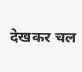देखकर चल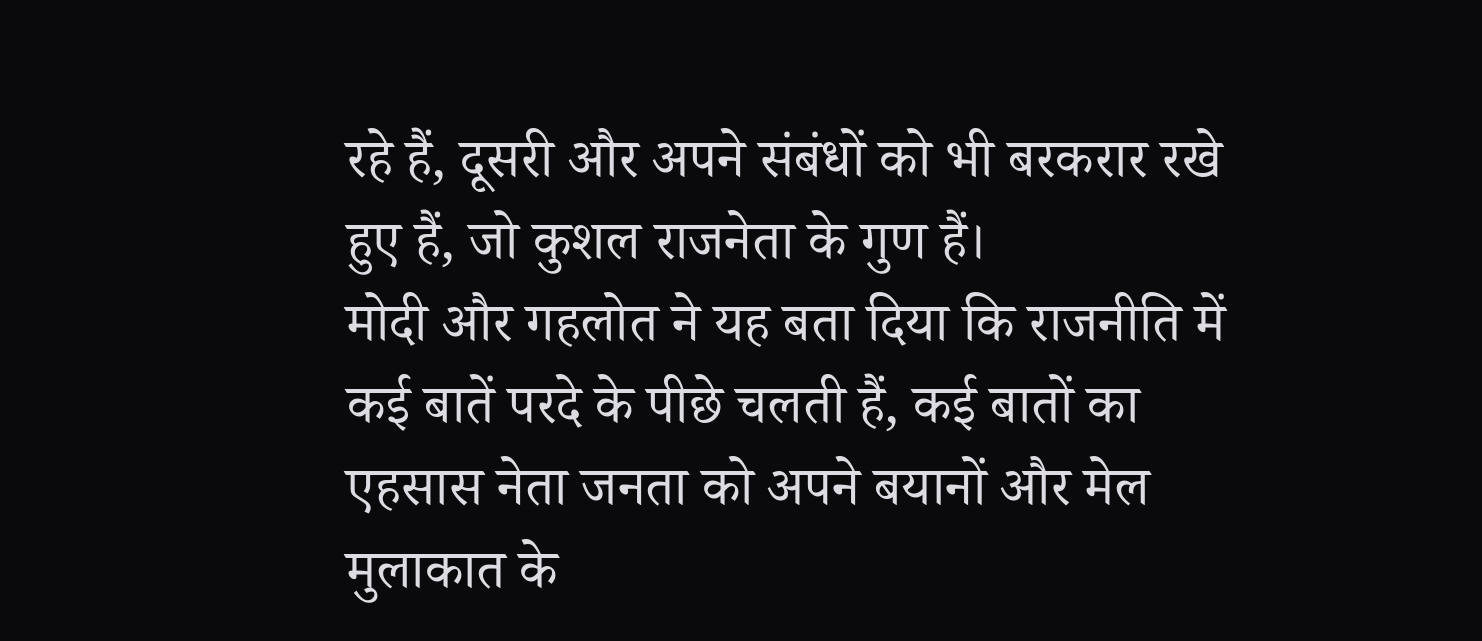रहे हैं, दूसरी और अपने संबंधों को भी बरकरार रखे हुए हैं, जो कुशल राजनेता के गुण हैं।
मोदी और गहलोत ने यह बता दिया कि राजनीति में कई बातें परदे के पीछे चलती हैं, कई बातों का एहसास नेता जनता को अपने बयानों और मेल मुलाकात के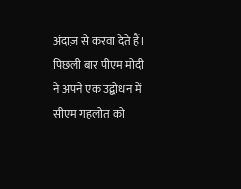अंदाज़ से करवा देते हैं। पिछली बार पीएम मोदी ने अपने एक उद्बोधन में सीएम गहलोत को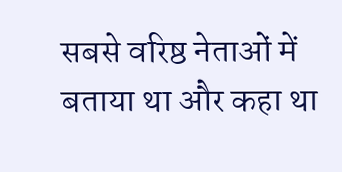सबसे वरिष्ठ नेताओं में बताया था और कहा था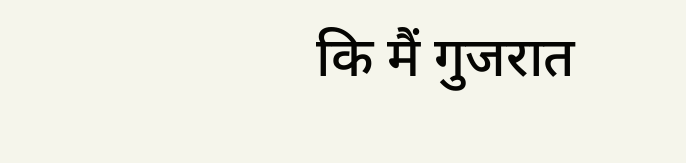कि मैं गुजरात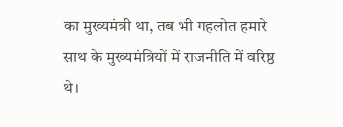का मुख्यमंत्री था, तब भी गहलोत हमारे साथ के मुख्यमंत्रियों में राजनीति में वरिष्ठ थे।